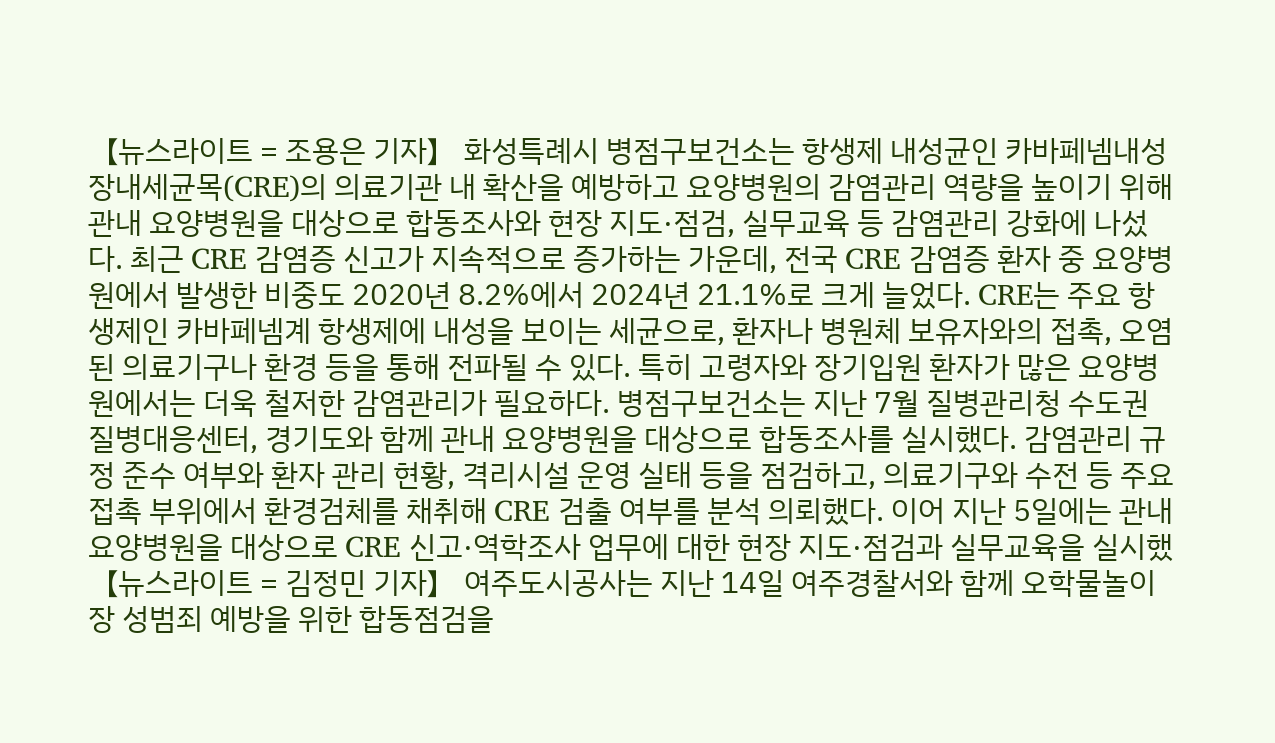【뉴스라이트 = 조용은 기자】 화성특례시 병점구보건소는 항생제 내성균인 카바페넴내성장내세균목(CRE)의 의료기관 내 확산을 예방하고 요양병원의 감염관리 역량을 높이기 위해 관내 요양병원을 대상으로 합동조사와 현장 지도·점검, 실무교육 등 감염관리 강화에 나섰다. 최근 CRE 감염증 신고가 지속적으로 증가하는 가운데, 전국 CRE 감염증 환자 중 요양병원에서 발생한 비중도 2020년 8.2%에서 2024년 21.1%로 크게 늘었다. CRE는 주요 항생제인 카바페넴계 항생제에 내성을 보이는 세균으로, 환자나 병원체 보유자와의 접촉, 오염된 의료기구나 환경 등을 통해 전파될 수 있다. 특히 고령자와 장기입원 환자가 많은 요양병원에서는 더욱 철저한 감염관리가 필요하다. 병점구보건소는 지난 7월 질병관리청 수도권질병대응센터, 경기도와 함께 관내 요양병원을 대상으로 합동조사를 실시했다. 감염관리 규정 준수 여부와 환자 관리 현황, 격리시설 운영 실태 등을 점검하고, 의료기구와 수전 등 주요 접촉 부위에서 환경검체를 채취해 CRE 검출 여부를 분석 의뢰했다. 이어 지난 5일에는 관내 요양병원을 대상으로 CRE 신고·역학조사 업무에 대한 현장 지도·점검과 실무교육을 실시했
【뉴스라이트 = 김정민 기자】 여주도시공사는 지난 14일 여주경찰서와 함께 오학물놀이장 성범죄 예방을 위한 합동점검을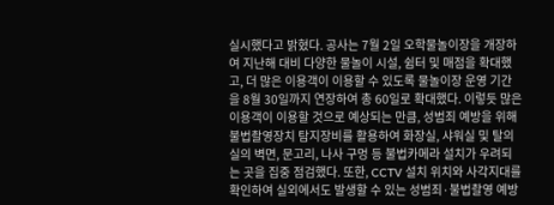실시했다고 밝혔다. 공사는 7월 2일 오학물놀이장을 개장하여 지난해 대비 다양한 물놀이 시설, 쉼터 및 매점을 확대했고, 더 많은 이용객이 이용할 수 있도록 물놀이장 운영 기간을 8월 30일까지 연장하여 총 60일로 확대했다. 이렇듯 많은 이용객이 이용할 것으로 예상되는 만큼, 성범죄 예방을 위해 불법촬영장치 탐지장비를 활용하여 화장실, 샤워실 및 탈의실의 벽면, 문고리, 나사 구멍 등 불법카메라 설치가 우려되는 곳을 집중 점검했다. 또한, CCTV 설치 위치와 사각지대를 확인하여 실외에서도 발생할 수 있는 성범죄·불법촬영 예방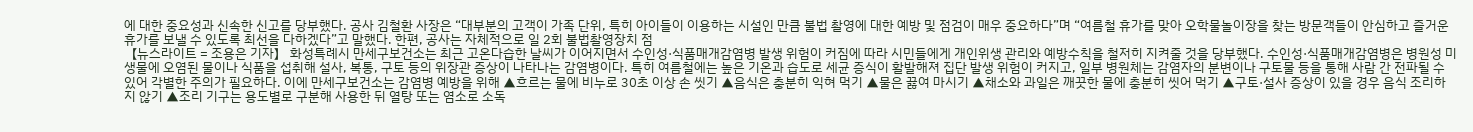에 대한 중요성과 신속한 신고를 당부했다. 공사 김철환 사장은 “대부분의 고객이 가족 단위, 특히 아이들이 이용하는 시설인 만큼 불법 촬영에 대한 예방 및 점검이 매우 중요하다”며 “여름철 휴가를 맞아 오학물놀이장을 찾는 방문객들이 안심하고 즐거운 휴가를 보낼 수 있도록 최선을 다하겠다”고 말했다. 한편, 공사는 자체적으로 일 2회 불법촬영장치 점
【뉴스라이트 = 조용은 기자】 화성특례시 만세구보건소는 최근 고온다습한 날씨가 이어지면서 수인성·식품매개감염병 발생 위험이 커짐에 따라 시민들에게 개인위생 관리와 예방수칙을 철저히 지켜줄 것을 당부했다. 수인성·식품매개감염병은 병원성 미생물에 오염된 물이나 식품을 섭취해 설사, 복통, 구토 등의 위장관 증상이 나타나는 감염병이다. 특히 여름철에는 높은 기온과 습도로 세균 증식이 활발해져 집단 발생 위험이 커지고, 일부 병원체는 감염자의 분변이나 구토물 등을 통해 사람 간 전파될 수 있어 각별한 주의가 필요하다. 이에 만세구보건소는 감염병 예방을 위해 ▲흐르는 물에 비누로 30초 이상 손 씻기 ▲음식은 충분히 익혀 먹기 ▲물은 끓여 마시기 ▲채소와 과일은 깨끗한 물에 충분히 씻어 먹기 ▲구토·설사 증상이 있을 경우 음식 조리하지 않기 ▲조리 기구는 용도별로 구분해 사용한 뒤 열탕 또는 염소로 소독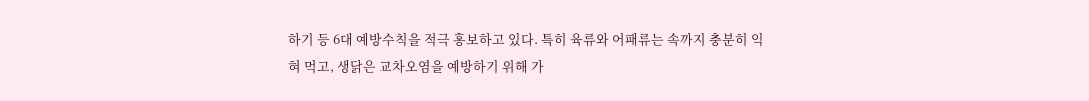하기 등 6대 예방수칙을 적극 홍보하고 있다. 특히 육류와 어패류는 속까지 충분히 익혀 먹고, 생닭은 교차오염을 예방하기 위해 가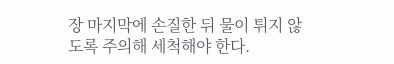장 마지막에 손질한 뒤 물이 튀지 않도록 주의해 세척해야 한다.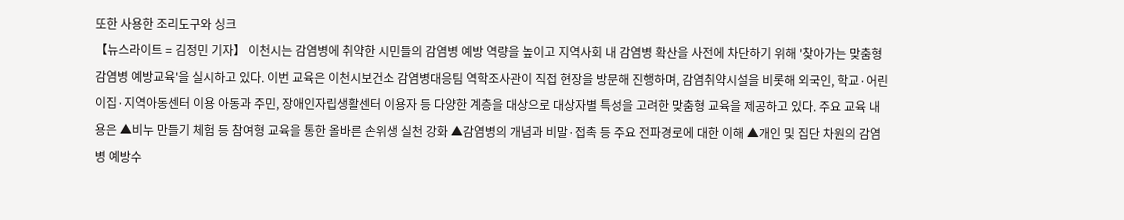또한 사용한 조리도구와 싱크
【뉴스라이트 = 김정민 기자】 이천시는 감염병에 취약한 시민들의 감염병 예방 역량을 높이고 지역사회 내 감염병 확산을 사전에 차단하기 위해 '찾아가는 맞춤형 감염병 예방교육'을 실시하고 있다. 이번 교육은 이천시보건소 감염병대응팀 역학조사관이 직접 현장을 방문해 진행하며, 감염취약시설을 비롯해 외국인, 학교·어린이집·지역아동센터 이용 아동과 주민, 장애인자립생활센터 이용자 등 다양한 계층을 대상으로 대상자별 특성을 고려한 맞춤형 교육을 제공하고 있다. 주요 교육 내용은 ▲비누 만들기 체험 등 참여형 교육을 통한 올바른 손위생 실천 강화 ▲감염병의 개념과 비말·접촉 등 주요 전파경로에 대한 이해 ▲개인 및 집단 차원의 감염병 예방수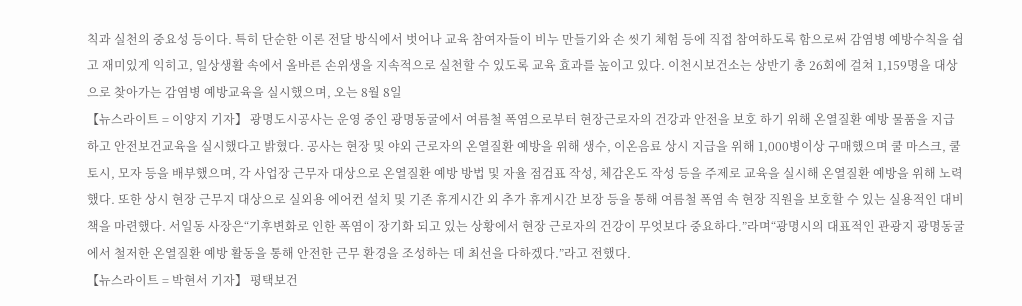칙과 실천의 중요성 등이다. 특히 단순한 이론 전달 방식에서 벗어나 교육 참여자들이 비누 만들기와 손 씻기 체험 등에 직접 참여하도록 함으로써 감염병 예방수칙을 쉽고 재미있게 익히고, 일상생활 속에서 올바른 손위생을 지속적으로 실천할 수 있도록 교육 효과를 높이고 있다. 이천시보건소는 상반기 총 26회에 걸쳐 1,159명을 대상으로 찾아가는 감염병 예방교육을 실시했으며, 오는 8월 8일
【뉴스라이트 = 이양지 기자】 광명도시공사는 운영 중인 광명동굴에서 여름철 폭염으로부터 현장근로자의 건강과 안전을 보호 하기 위해 온열질환 예방 물품을 지급하고 안전보건교육을 실시했다고 밝혔다. 공사는 현장 및 야외 근로자의 온열질환 예방을 위해 생수, 이온음료 상시 지급을 위해 1,000병이상 구매했으며 쿨 마스크, 쿨 토시, 모자 등을 배부했으며, 각 사업장 근무자 대상으로 온열질환 예방 방법 및 자율 점검표 작성, 체감온도 작성 등을 주제로 교육을 실시해 온열질환 예방을 위해 노력했다. 또한 상시 현장 근무지 대상으로 실외용 에어컨 설치 및 기존 휴게시간 외 추가 휴게시간 보장 등을 통해 여름철 폭염 속 현장 직원을 보호할 수 있는 실용적인 대비책을 마련했다. 서일동 사장은“기후변화로 인한 폭염이 장기화 되고 있는 상황에서 현장 근로자의 건강이 무엇보다 중요하다.”라며“광명시의 대표적인 관광지 광명동굴에서 철저한 온열질환 예방 활동을 통해 안전한 근무 환경을 조성하는 데 최선을 다하겠다.”라고 전했다.
【뉴스라이트 = 박현서 기자】 평택보건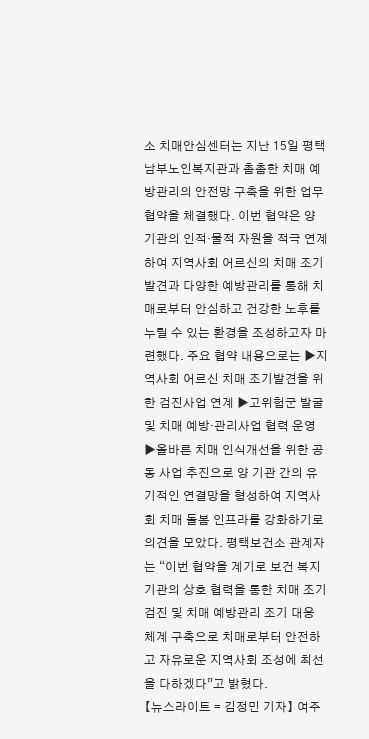소 치매안심센터는 지난 15일 평택남부노인복지관과 촘촘한 치매 예방관리의 안전망 구축을 위한 업무협약을 체결했다. 이번 협약은 양 기관의 인적·물적 자원을 적극 연계하여 지역사회 어르신의 치매 조기발견과 다양한 예방관리를 통해 치매로부터 안심하고 건강한 노후를 누릴 수 있는 환경을 조성하고자 마련했다. 주요 협약 내용으로는 ▶지역사회 어르신 치매 조기발견을 위한 검진사업 연계 ▶고위험군 발굴 및 치매 예방·관리사업 협력 운영 ▶올바른 치매 인식개선을 위한 공동 사업 추진으로 양 기관 간의 유기적인 연결망을 형성하여 지역사회 치매 돌봄 인프라를 강화하기로 의견을 모았다. 평택보건소 관계자는 “이번 협약을 계기로 보건 복지기관의 상호 협력을 통한 치매 조기검진 및 치매 예방관리 조기 대응 체계 구축으로 치매로부터 안전하고 자유로운 지역사회 조성에 최선을 다하겠다”고 밝혔다.
【뉴스라이트 = 김정민 기자】 여주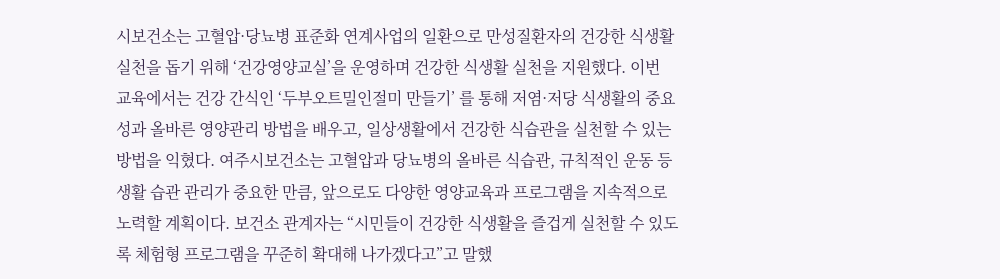시보건소는 고혈압·당뇨병 표준화 연계사업의 일환으로 만성질환자의 건강한 식생활 실천을 돕기 위해 ‘건강영양교실’을 운영하며 건강한 식생활 실천을 지원했다. 이번 교육에서는 건강 간식인 ‘두부오트밀인절미 만들기’ 를 통해 저염·저당 식생활의 중요성과 올바른 영양관리 방법을 배우고, 일상생활에서 건강한 식습관을 실천할 수 있는 방법을 익혔다. 여주시보건소는 고혈압과 당뇨병의 올바른 식습관, 규칙적인 운동 등 생활 습관 관리가 중요한 만큼, 앞으로도 다양한 영양교육과 프로그램을 지속적으로 노력할 계획이다. 보건소 관계자는 “시민들이 건강한 식생활을 즐겁게 실천할 수 있도록 체험형 프로그램을 꾸준히 확대해 나가겠다고”고 말했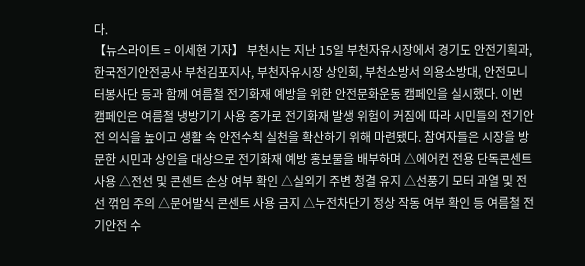다.
【뉴스라이트 = 이세현 기자】 부천시는 지난 15일 부천자유시장에서 경기도 안전기획과, 한국전기안전공사 부천김포지사, 부천자유시장 상인회, 부천소방서 의용소방대, 안전모니터봉사단 등과 함께 여름철 전기화재 예방을 위한 안전문화운동 캠페인을 실시했다. 이번 캠페인은 여름철 냉방기기 사용 증가로 전기화재 발생 위험이 커짐에 따라 시민들의 전기안전 의식을 높이고 생활 속 안전수칙 실천을 확산하기 위해 마련됐다. 참여자들은 시장을 방문한 시민과 상인을 대상으로 전기화재 예방 홍보물을 배부하며 △에어컨 전용 단독콘센트 사용 △전선 및 콘센트 손상 여부 확인 △실외기 주변 청결 유지 △선풍기 모터 과열 및 전선 꺾임 주의 △문어발식 콘센트 사용 금지 △누전차단기 정상 작동 여부 확인 등 여름철 전기안전 수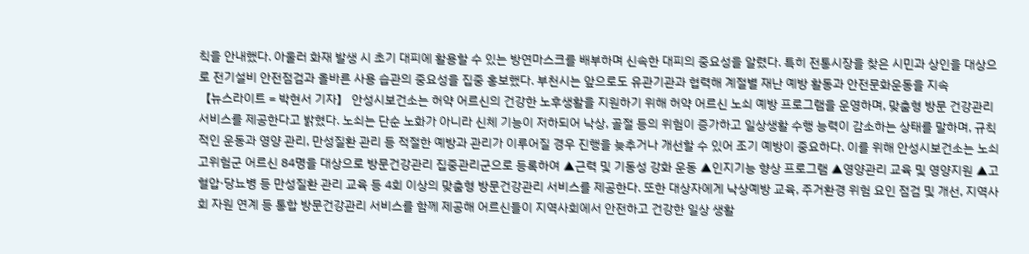칙을 안내했다. 아울러 화재 발생 시 초기 대피에 활용할 수 있는 방연마스크를 배부하며 신속한 대피의 중요성을 알렸다. 특히 전통시장을 찾은 시민과 상인을 대상으로 전기설비 안전점검과 올바른 사용 습관의 중요성을 집중 홍보했다. 부천시는 앞으로도 유관기관과 협력해 계절별 재난 예방 활동과 안전문화운동을 지속
【뉴스라이트 = 박현서 기자】 안성시보건소는 허약 어르신의 건강한 노후생활을 지원하기 위해 허약 어르신 노쇠 예방 프로그램을 운영하며, 맞춤형 방문 건강관리 서비스를 제공한다고 밝혔다. 노쇠는 단순 노화가 아니라 신체 기능이 저하되어 낙상, 골절 등의 위험이 증가하고 일상생활 수행 능력이 감소하는 상태를 말하며, 규칙적인 운동과 영양 관리, 만성질환 관리 등 적절한 예방과 관리가 이루어질 경우 진행을 늦추거나 개선할 수 있어 조기 예방이 중요하다. 이를 위해 안성시보건소는 노쇠 고위험군 어르신 84명을 대상으로 방문건강관리 집중관리군으로 등록하여 ▲근력 및 기동성 강화 운동 ▲인지기능 향상 프로그램 ▲영양관리 교육 및 영양지원 ▲고혈압·당뇨병 등 만성질환 관리 교육 등 4회 이상의 맞춤형 방문건강관리 서비스를 제공한다. 또한 대상자에게 낙상예방 교육, 주거환경 위험 요인 점검 및 개선, 지역사회 자원 연계 등 통합 방문건강관리 서비스를 함께 제공해 어르신들이 지역사회에서 안전하고 건강한 일상 생활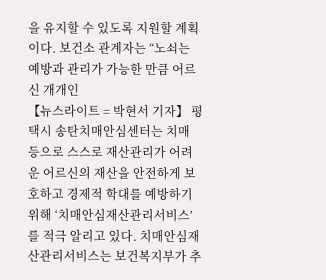을 유지할 수 있도록 지원할 계획이다. 보건소 관계자는 “노쇠는 예방과 관리가 가능한 만큼 어르신 개개인
【뉴스라이트 = 박현서 기자】 평택시 송탄치매안심센터는 치매 등으로 스스로 재산관리가 어려운 어르신의 재산을 안전하게 보호하고 경제적 학대를 예방하기 위해 ‘치매안심재산관리서비스’를 적극 알리고 있다. 치매안심재산관리서비스는 보건복지부가 추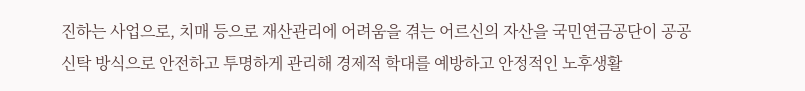진하는 사업으로, 치매 등으로 재산관리에 어려움을 겪는 어르신의 자산을 국민연금공단이 공공신탁 방식으로 안전하고 투명하게 관리해 경제적 학대를 예방하고 안정적인 노후생활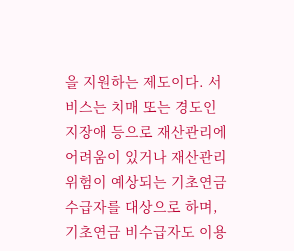을 지원하는 제도이다. 서비스는 치매 또는 경도인지장애 등으로 재산관리에 어려움이 있거나 재산관리 위험이 예상되는 기초연금 수급자를 대상으로 하며, 기초연금 비수급자도 이용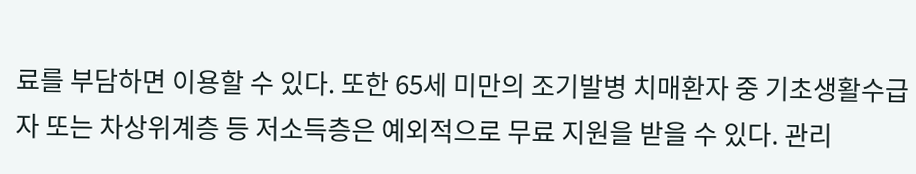료를 부담하면 이용할 수 있다. 또한 65세 미만의 조기발병 치매환자 중 기초생활수급자 또는 차상위계층 등 저소득층은 예외적으로 무료 지원을 받을 수 있다. 관리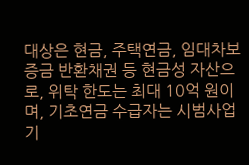대상은 현금, 주택연금, 임대차보증금 반환채권 등 현금성 자산으로, 위탁 한도는 최대 10억 원이며, 기초연금 수급자는 시범사업 기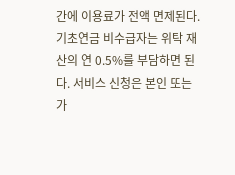간에 이용료가 전액 면제된다. 기초연금 비수급자는 위탁 재산의 연 0.5%를 부담하면 된다. 서비스 신청은 본인 또는 가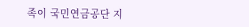족이 국민연금공단 지